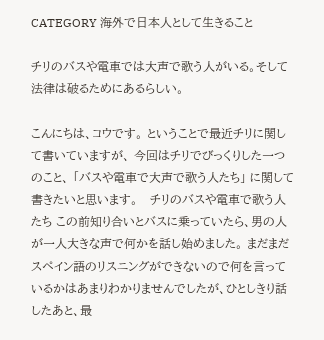CATEGORY 海外で日本人として生きること

チリのバスや電車では大声で歌う人がいる。そして法律は破るためにあるらしい。

こんにちは、コウです。 ということで最近チリに関して書いていますが、 今回はチリでびっくりした一つのこと、 「バスや電車で大声で歌う人たち」 に関して書きたいと思います。   チリのバスや電車で歌う人たち この前知り合いとバスに乗っていたら、男の人が一人大きな声で何かを話し始めました。 まだまだスペイン語のリスニングができないので何を言っているかはあまりわかりませんでしたが、ひとしきり話したあと、最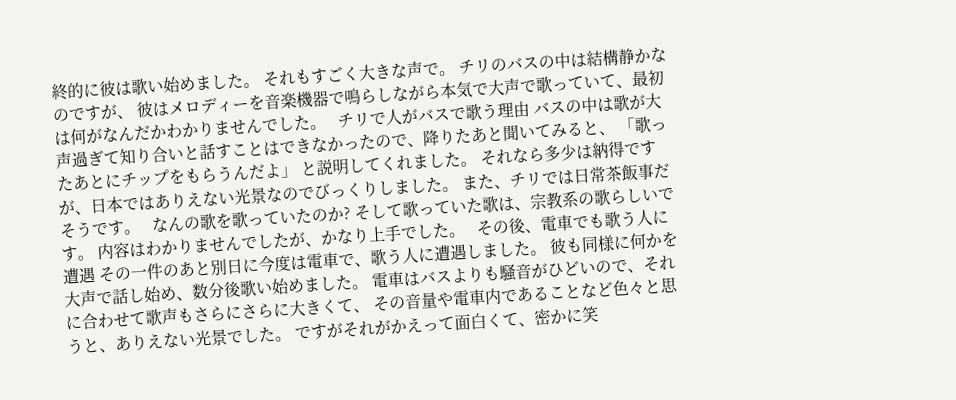終的に彼は歌い始めました。 それもすごく大きな声で。 チリのバスの中は結構静かなのですが、 彼はメロディーを音楽機器で鳴らしながら本気で大声で歌っていて、最初は何がなんだかわかりませんでした。   チリで人がバスで歌う理由 バスの中は歌が大声過ぎて知り合いと話すことはできなかったので、降りたあと聞いてみると、 「歌ったあとにチップをもらうんだよ」 と説明してくれました。 それなら多少は納得ですが、日本ではありえない光景なのでびっくりしました。 また、チリでは日常茶飯事だそうです。   なんの歌を歌っていたのか? そして歌っていた歌は、宗教系の歌らしいです。 内容はわかりませんでしたが、かなり上手でした。   その後、電車でも歌う人に遭遇 その一件のあと別日に今度は電車で、歌う人に遭遇しました。 彼も同様に何かを大声で話し始め、数分後歌い始めました。 電車はバスよりも騒音がひどいので、それに合わせて歌声もさらにさらに大きくて、 その音量や電車内であることなど色々と思うと、ありえない光景でした。 ですがそれがかえって面白くて、密かに笑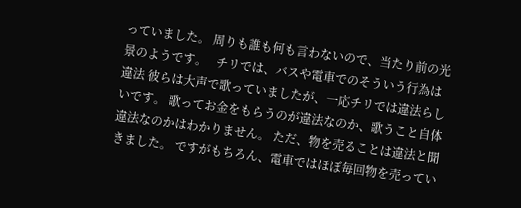っていました。 周りも誰も何も言わないので、当たり前の光景のようです。   チリでは、バスや電車でのそういう行為は違法 彼らは大声で歌っていましたが、一応チリでは違法らしいです。 歌ってお金をもらうのが違法なのか、歌うこと自体違法なのかはわかりません。 ただ、物を売ることは違法と聞きました。 ですがもちろん、電車ではほぼ毎回物を売ってい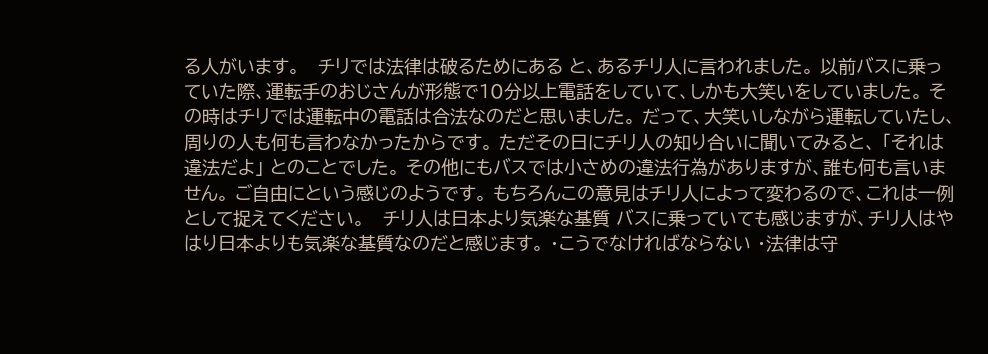る人がいます。   チリでは法律は破るためにある と、あるチリ人に言われました。 以前バスに乗っていた際、運転手のおじさんが形態で10分以上電話をしていて、しかも大笑いをしていました。 その時はチリでは運転中の電話は合法なのだと思いました。 だって、大笑いしながら運転していたし、周りの人も何も言わなかったからです。 ただその日にチリ人の知り合いに聞いてみると、 「それは違法だよ」 とのことでした。 その他にもバスでは小さめの違法行為がありますが、誰も何も言いません。 ご自由にという感じのようです。 もちろんこの意見はチリ人によって変わるので、これは一例として捉えてください。   チリ人は日本より気楽な基質 バスに乗っていても感じますが、チリ人はやはり日本よりも気楽な基質なのだと感じます。 ・こうでなければならない ・法律は守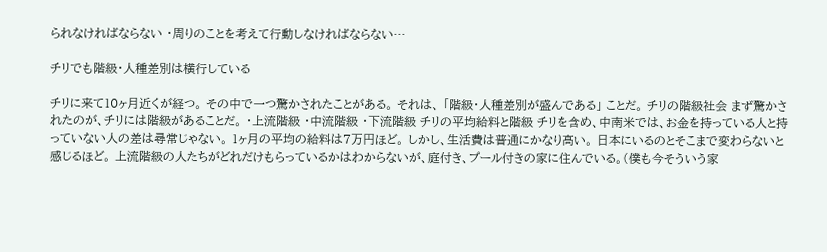られなければならない ・周りのことを考えて行動しなければならない…

チリでも階級・人種差別は横行している

チリに来て10ヶ月近くが経つ。 その中で一つ驚かされたことがある。 それは、 「階級・人種差別が盛んである」 ことだ。 チリの階級社会 まず驚かされたのが、チリには階級があることだ。 ・上流階級 ・中流階級 ・下流階級 チリの平均給料と階級 チリを含め、中南米では、お金を持っている人と持っていない人の差は尋常じゃない。 1ヶ月の平均の給料は7万円ほど。 しかし、生活費は普通にかなり高い。 日本にいるのとそこまで変わらないと感じるほど。 上流階級の人たちがどれだけもらっているかはわからないが、庭付き、プール付きの家に住んでいる。(僕も今そういう家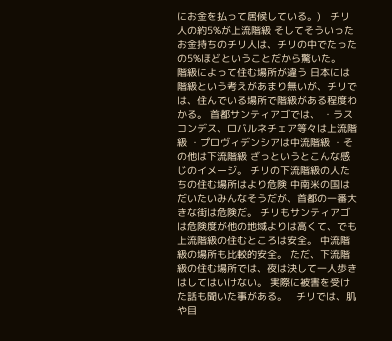にお金を払って居候している。)   チリ人の約5%が上流階級 そしてそういったお金持ちのチリ人は、チリの中でたったの5%ほどということだから驚いた。   階級によって住む場所が違う 日本には階級という考えがあまり無いが、チリでは、住んでいる場所で階級がある程度わかる。 首都サンティアゴでは、 ・ラスコンデス、ロバルネチェア等々は上流階級 ・プロヴィデンシアは中流階級 ・その他は下流階級 ざっというとこんな感じのイメージ。 チリの下流階級の人たちの住む場所はより危険 中南米の国はだいたいみんなそうだが、首都の一番大きな街は危険だ。 チリもサンティアゴは危険度が他の地域よりは高くて、でも上流階級の住むところは安全。 中流階級の場所も比較的安全。 ただ、下流階級の住む場所では、夜は決して一人歩きはしてはいけない。 実際に被害を受けた話も聞いた事がある。   チリでは、肌や目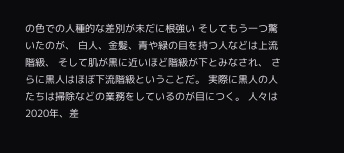の色での人種的な差別が未だに根強い そしてもう一つ驚いたのが、 白人、金髪、青や緑の目を持つ人などは上流階級、 そして肌が黒に近いほど階級が下とみなされ、 さらに黒人はほぼ下流階級ということだ。 実際に黒人の人たちは掃除などの業務をしているのが目につく。 人々は2020年、差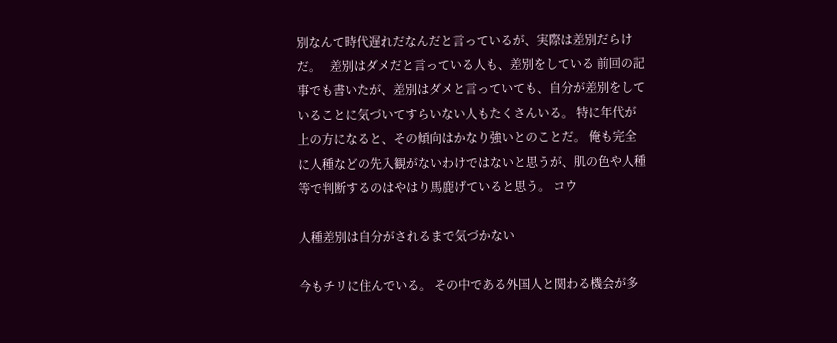別なんて時代遅れだなんだと言っているが、実際は差別だらけだ。   差別はダメだと言っている人も、差別をしている 前回の記事でも書いたが、差別はダメと言っていても、自分が差別をしていることに気づいてすらいない人もたくさんいる。 特に年代が上の方になると、その傾向はかなり強いとのことだ。 俺も完全に人種などの先入観がないわけではないと思うが、肌の色や人種等で判断するのはやはり馬鹿げていると思う。 コウ

人種差別は自分がされるまで気づかない

今もチリに住んでいる。 その中である外国人と関わる機会が多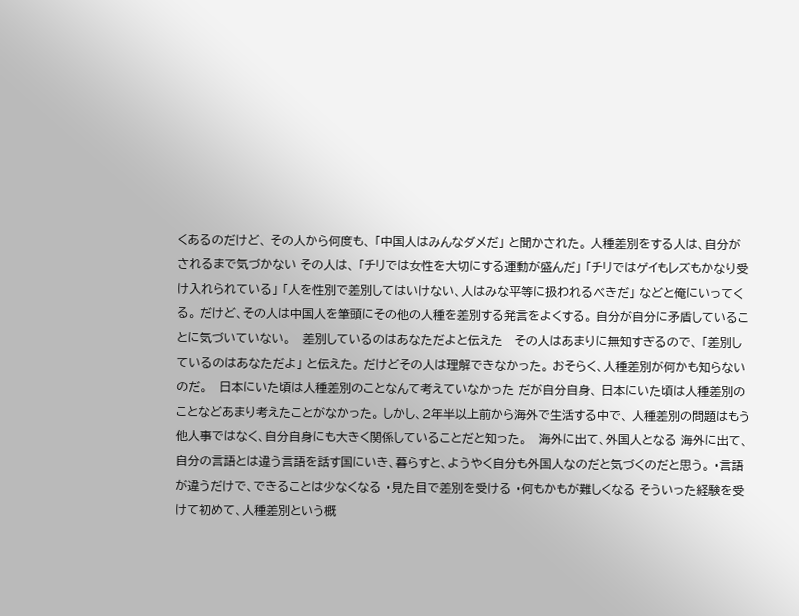くあるのだけど、 その人から何度も、 「中国人はみんなダメだ」 と聞かされた。 人種差別をする人は、自分がされるまで気づかない その人は、 「チリでは女性を大切にする運動が盛んだ」 「チリではゲイもレズもかなり受け入れられている」 「人を性別で差別してはいけない、人はみな平等に扱われるべきだ」 などと俺にいってくる。 だけど、その人は中国人を筆頭にその他の人種を差別する発言をよくする。 自分が自分に矛盾していることに気づいていない。   差別しているのはあなただよと伝えた   その人はあまりに無知すぎるので、 「差別しているのはあなただよ」 と伝えた。 だけどその人は理解できなかった。 おそらく、人種差別が何かも知らないのだ。   日本にいた頃は人種差別のことなんて考えていなかった だが自分自身、 日本にいた頃は人種差別のことなどあまり考えたことがなかった。 しかし、2年半以上前から海外で生活する中で、 人種差別の問題はもう他人事ではなく、自分自身にも大きく関係していることだと知った。   海外に出て、外国人となる 海外に出て、自分の言語とは違う言語を話す国にいき、暮らすと、ようやく自分も外国人なのだと気づくのだと思う。 ・言語が違うだけで、できることは少なくなる ・見た目で差別を受ける ・何もかもが難しくなる そういった経験を受けて初めて、人種差別という概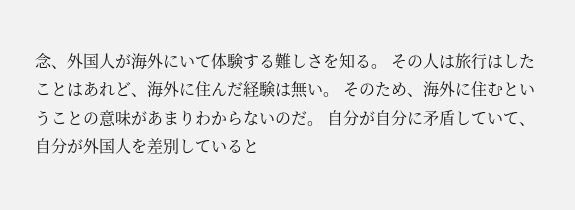念、外国人が海外にいて体験する難しさを知る。 その人は旅行はしたことはあれど、海外に住んだ経験は無い。 そのため、海外に住むということの意味があまりわからないのだ。 自分が自分に矛盾していて、自分が外国人を差別していると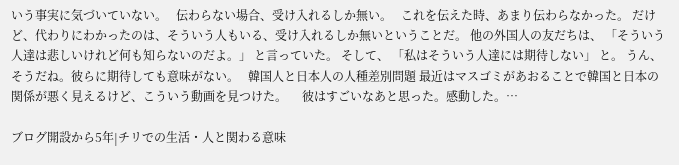いう事実に気づいていない。   伝わらない場合、受け入れるしか無い。   これを伝えた時、あまり伝わらなかった。 だけど、代わりにわかったのは、そういう人もいる、受け入れるしか無いということだ。 他の外国人の友だちは、 「そういう人達は悲しいけれど何も知らないのだよ。」 と言っていた。 そして、 「私はそういう人達には期待しない」 と。 うん、そうだね。彼らに期待しても意味がない。   韓国人と日本人の人種差別問題 最近はマスゴミがあおることで韓国と日本の関係が悪く見えるけど、こういう動画を見つけた。     彼はすごいなあと思った。感動した。…

ブログ開設から5年|チリでの生活・人と関わる意味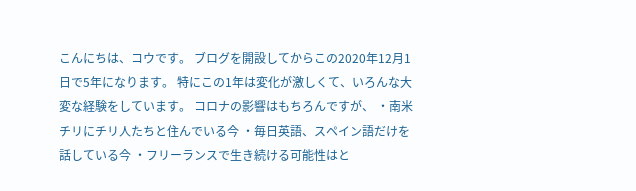こんにちは、コウです。 ブログを開設してからこの2020年12月1日で5年になります。 特にこの1年は変化が激しくて、いろんな大変な経験をしています。 コロナの影響はもちろんですが、 ・南米チリにチリ人たちと住んでいる今 ・毎日英語、スペイン語だけを話している今 ・フリーランスで生き続ける可能性はと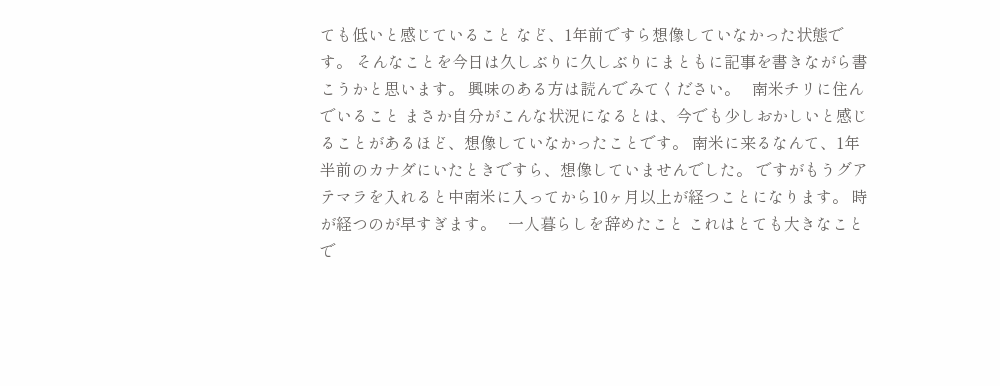ても低いと感じていること など、1年前ですら想像していなかった状態です。 そんなことを今日は久しぶりに久しぶりにまともに記事を書きながら書こうかと思います。 興味のある方は読んでみてください。   南米チリに住んでいること まさか自分がこんな状況になるとは、今でも少しおかしいと感じることがあるほど、想像していなかったことです。 南米に来るなんて、1年半前のカナダにいたときですら、想像していませんでした。 ですがもうグアテマラを入れると中南米に入ってから10ヶ月以上が経つことになります。 時が経つのが早すぎます。   一人暮らしを辞めたこと これはとても大きなことで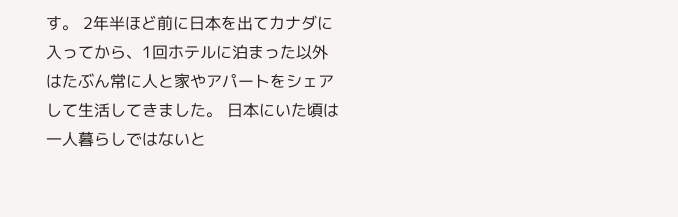す。 2年半ほど前に日本を出てカナダに入ってから、1回ホテルに泊まった以外はたぶん常に人と家やアパートをシェアして生活してきました。 日本にいた頃は一人暮らしではないと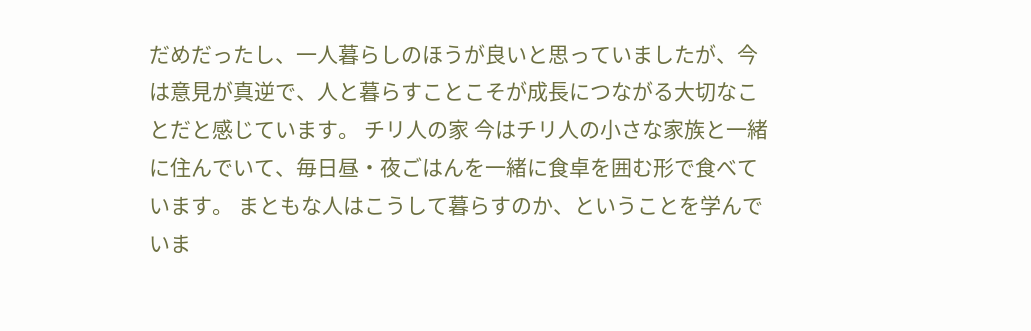だめだったし、一人暮らしのほうが良いと思っていましたが、今は意見が真逆で、人と暮らすことこそが成長につながる大切なことだと感じています。 チリ人の家 今はチリ人の小さな家族と一緒に住んでいて、毎日昼・夜ごはんを一緒に食卓を囲む形で食べています。 まともな人はこうして暮らすのか、ということを学んでいま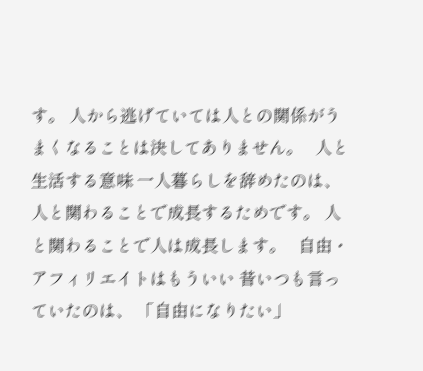す。 人から逃げていては人との関係がうまくなることは決してありません。   人と生活する意味 一人暮らしを辞めたのは、人と関わることで成長するためです。 人と関わることで人は成長します。   自由・アフィリエイトはもういい 昔いつも言っていたのは、 「自由になりたい」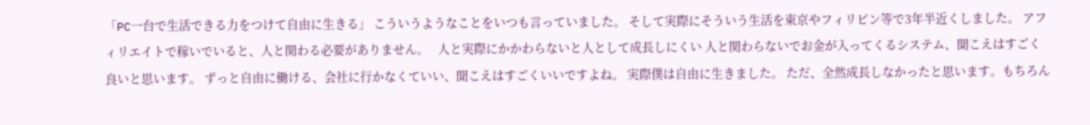「PC一台で生活できる力をつけて自由に生きる」 こういうようなことをいつも言っていました。 そして実際にそういう生活を東京やフィリピン等で3年半近くしました。 アフィリエイトで稼いでいると、人と関わる必要がありません。   人と実際にかかわらないと人として成長しにくい 人と関わらないでお金が入ってくるシステム、聞こえはすごく良いと思います。 ずっと自由に働ける、会社に行かなくていい、聞こえはすごくいいですよね。 実際僕は自由に生きました。 ただ、全然成長しなかったと思います。もちろん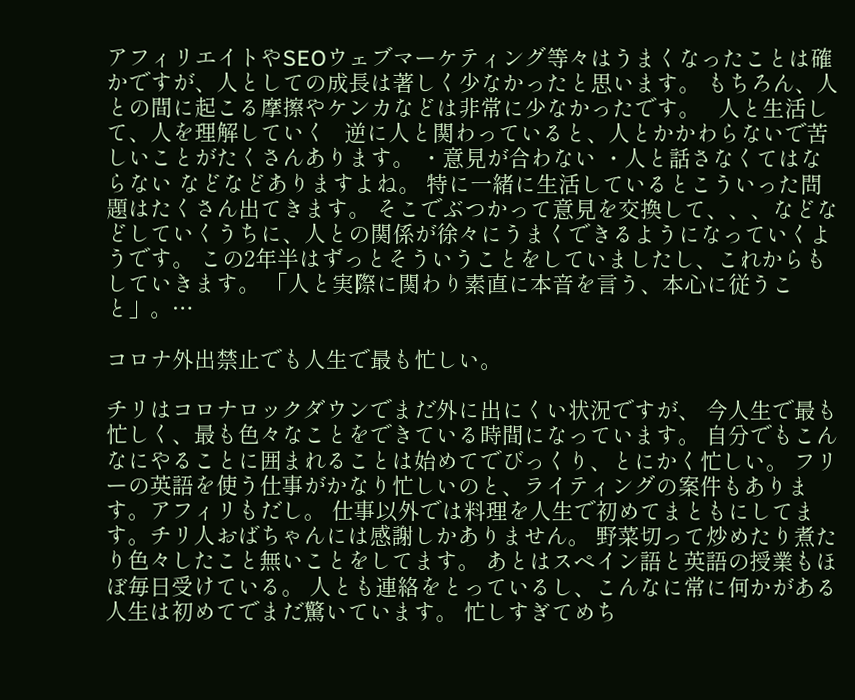アフィリエイトやSEOウェブマーケティング等々はうまくなったことは確かですが、人としての成長は著しく少なかったと思います。 もちろん、人との間に起こる摩擦やケンカなどは非常に少なかったです。   人と生活して、人を理解していく   逆に人と関わっていると、人とかかわらないで苦しいことがたくさんあります。 ・意見が合わない ・人と話さなくてはならない などなどありますよね。 特に一緒に生活しているとこういった問題はたくさん出てきます。 そこでぶつかって意見を交換して、、、などなどしていくうちに、人との関係が徐々にうまくできるようになっていくようです。 この2年半はずっとそういうことをしていましたし、これからもしていきます。 「人と実際に関わり素直に本音を言う、本心に従うこと」。…

コロナ外出禁止でも人生で最も忙しい。

チリはコロナロックダウンでまだ外に出にくい状況ですが、 今人生で最も忙しく、最も色々なことをできている時間になっています。 自分でもこんなにやることに囲まれることは始めてでびっくり、とにかく忙しい。 フリーの英語を使う仕事がかなり忙しいのと、ライティングの案件もあります。アフィリもだし。 仕事以外では料理を人生で初めてまともにしてます。チリ人おばちゃんには感謝しかありません。 野菜切って炒めたり煮たり色々したこと無いことをしてます。 あとはスペイン語と英語の授業もほぼ毎日受けている。 人とも連絡をとっているし、こんなに常に何かがある人生は初めてでまだ驚いています。 忙しすぎてめち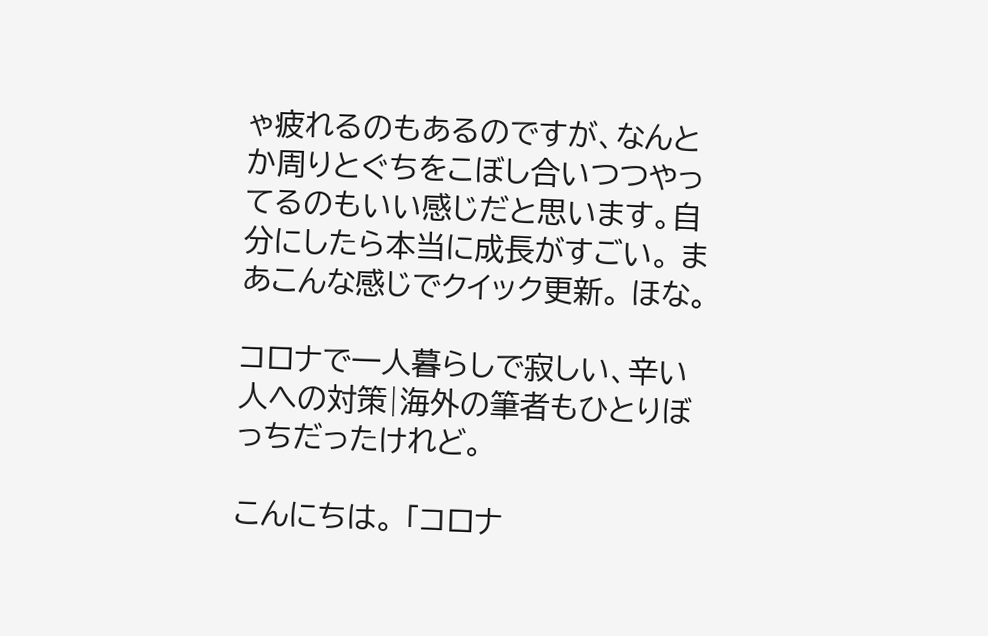ゃ疲れるのもあるのですが、なんとか周りとぐちをこぼし合いつつやってるのもいい感じだと思います。自分にしたら本当に成長がすごい。 まあこんな感じでクイック更新。 ほな。

コロナで一人暮らしで寂しい、辛い人への対策|海外の筆者もひとりぼっちだったけれど。

こんにちは。 「コロナ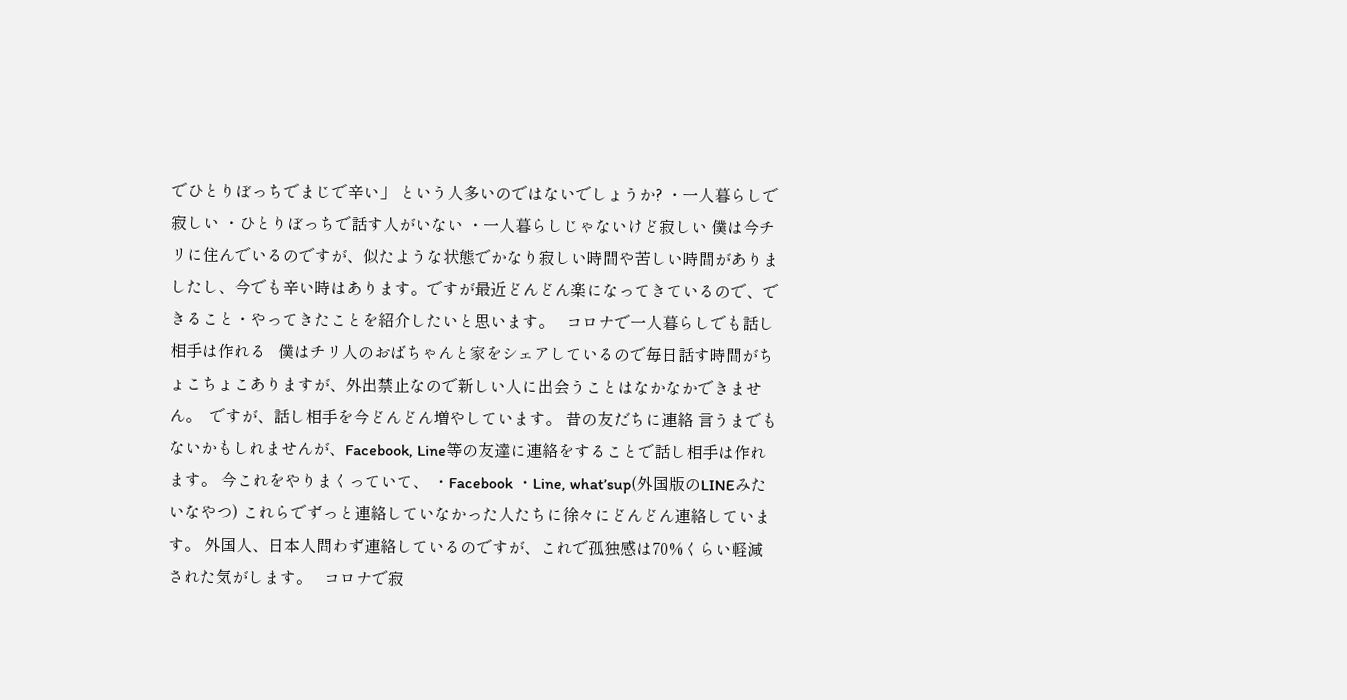でひとりぼっちでまじで辛い」 という人多いのではないでしょうか? ・一人暮らしで寂しい ・ひとりぼっちで話す人がいない ・一人暮らしじゃないけど寂しい 僕は今チリに住んでいるのですが、似たような状態でかなり寂しい時間や苦しい時間がありましたし、今でも辛い時はあります。ですが最近どんどん楽になってきているので、できること・やってきたことを紹介したいと思います。   コロナで一人暮らしでも話し相手は作れる   僕はチリ人のおばちゃんと家をシェアしているので毎日話す時間がちょこちょこありますが、外出禁止なので新しい人に出会うことはなかなかできません。  ですが、話し相手を今どんどん増やしています。 昔の友だちに連絡 言うまでもないかもしれませんが、Facebook, Line等の友達に連絡をすることで話し相手は作れます。 今これをやりまくっていて、 ・Facebook ・Line, what’sup(外国版のLINEみたいなやつ) これらでずっと連絡していなかった人たちに徐々にどんどん連絡しています。 外国人、日本人問わず連絡しているのですが、これで孤独感は70%くらい軽減された気がします。   コロナで寂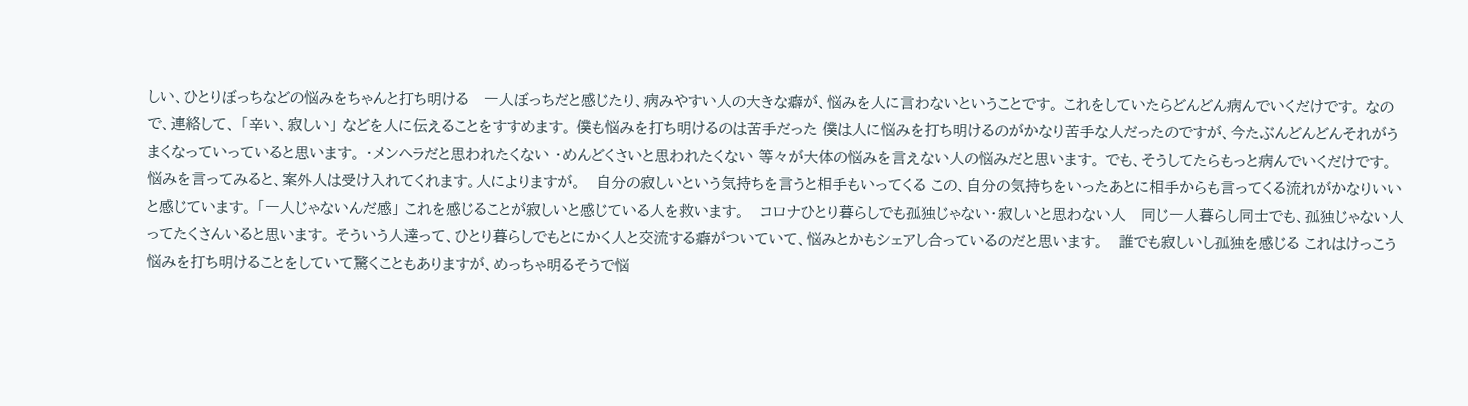しい、ひとりぼっちなどの悩みをちゃんと打ち明ける   一人ぼっちだと感じたり、病みやすい人の大きな癖が、悩みを人に言わないということです。 これをしていたらどんどん病んでいくだけです。 なので、連絡して、 「辛い、寂しい」 などを人に伝えることをすすめます。 僕も悩みを打ち明けるのは苦手だった 僕は人に悩みを打ち明けるのがかなり苦手な人だったのですが、今たぶんどんどんそれがうまくなっていっていると思います。 ・メンヘラだと思われたくない ・めんどくさいと思われたくない 等々が大体の悩みを言えない人の悩みだと思います。 でも、そうしてたらもっと病んでいくだけです。 悩みを言ってみると、案外人は受け入れてくれます。人によりますが。   自分の寂しいという気持ちを言うと相手もいってくる この、自分の気持ちをいったあとに相手からも言ってくる流れがかなりいいと感じています。 「一人じゃないんだ感」 これを感じることが寂しいと感じている人を救います。   コロナひとり暮らしでも孤独じゃない・寂しいと思わない人   同じ一人暮らし同士でも、孤独じゃない人ってたくさんいると思います。 そういう人達って、ひとり暮らしでもとにかく人と交流する癖がついていて、悩みとかもシェアし合っているのだと思います。   誰でも寂しいし孤独を感じる これはけっこう悩みを打ち明けることをしていて驚くこともありますが、めっちゃ明るそうで悩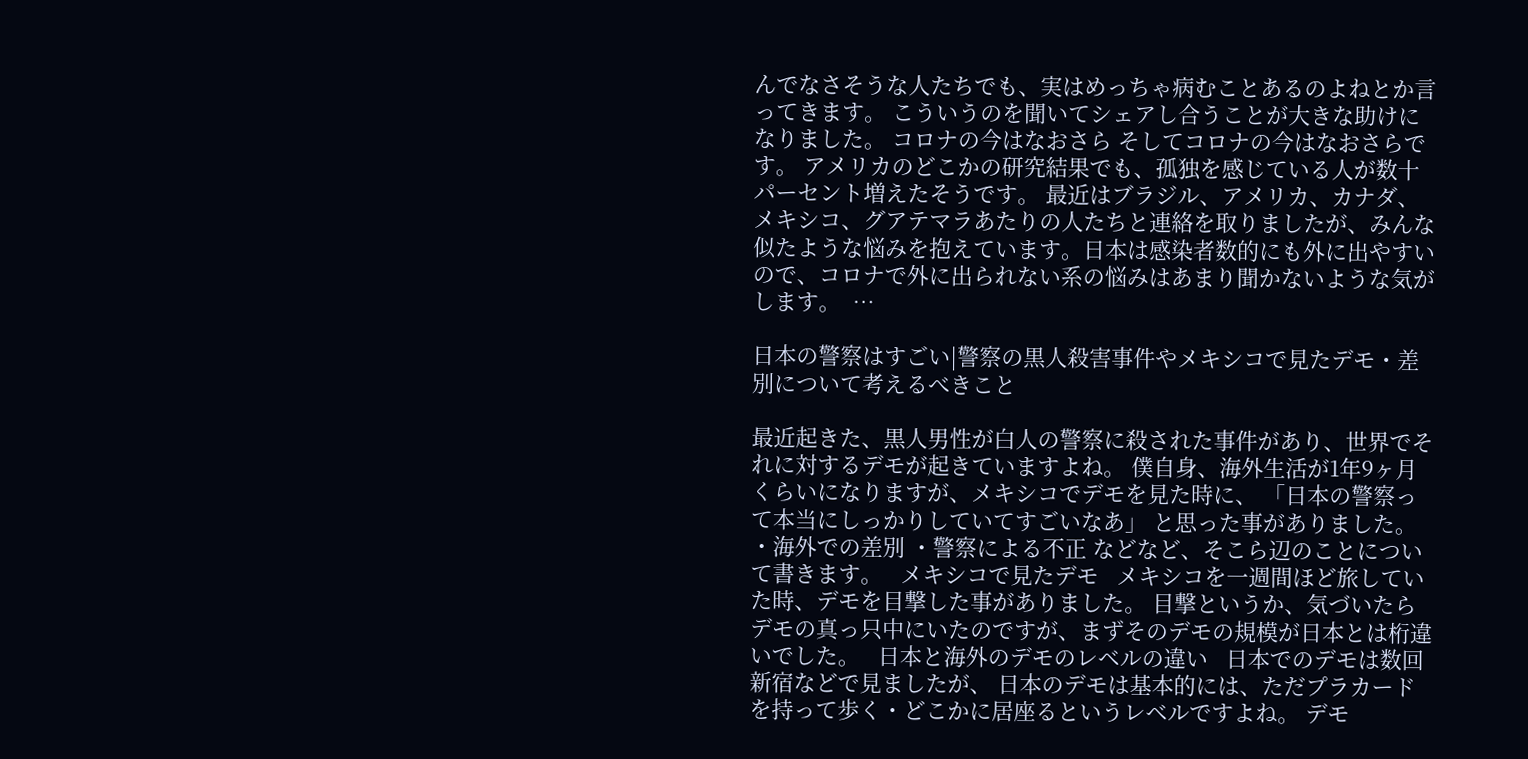んでなさそうな人たちでも、実はめっちゃ病むことあるのよねとか言ってきます。 こういうのを聞いてシェアし合うことが大きな助けになりました。 コロナの今はなおさら そしてコロナの今はなおさらです。 アメリカのどこかの研究結果でも、孤独を感じている人が数十パーセント増えたそうです。 最近はブラジル、アメリカ、カナダ、メキシコ、グアテマラあたりの人たちと連絡を取りましたが、みんな似たような悩みを抱えています。日本は感染者数的にも外に出やすいので、コロナで外に出られない系の悩みはあまり聞かないような気がします。  …

日本の警察はすごい|警察の黒人殺害事件やメキシコで見たデモ・差別について考えるべきこと

最近起きた、黒人男性が白人の警察に殺された事件があり、世界でそれに対するデモが起きていますよね。 僕自身、海外生活が1年9ヶ月くらいになりますが、メキシコでデモを見た時に、 「日本の警察って本当にしっかりしていてすごいなあ」 と思った事がありました。 ・海外での差別 ・警察による不正 などなど、そこら辺のことについて書きます。   メキシコで見たデモ   メキシコを一週間ほど旅していた時、デモを目撃した事がありました。 目撃というか、気づいたらデモの真っ只中にいたのですが、まずそのデモの規模が日本とは桁違いでした。   日本と海外のデモのレベルの違い   日本でのデモは数回新宿などで見ましたが、 日本のデモは基本的には、ただプラカードを持って歩く・どこかに居座るというレベルですよね。 デモ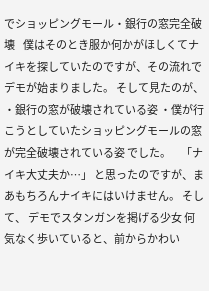でショッピングモール・銀行の窓完全破壊    僕はそのとき服か何かがほしくてナイキを探していたのですが、その流れでデモが始まりました。 そして見たのが、 ・銀行の窓が破壊されている姿 ・僕が行こうとしていたショッピングモールの窓が完全破壊されている姿 でした。     「ナイキ大丈夫か…」 と思ったのですが、まあもちろんナイキにはいけません。 そして、 デモでスタンガンを掲げる少女 何気なく歩いていると、前からかわい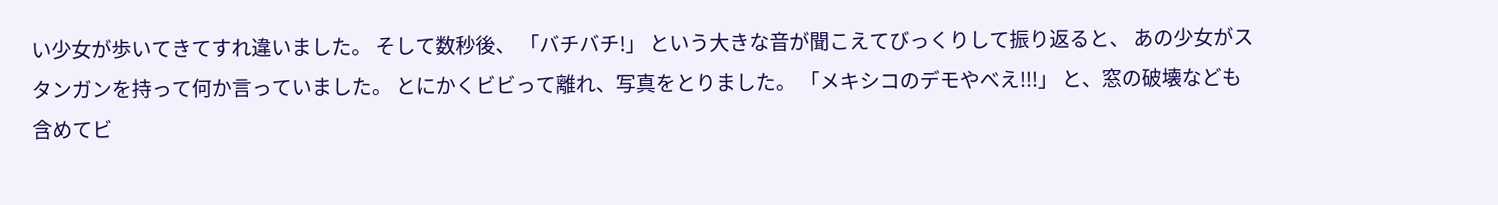い少女が歩いてきてすれ違いました。 そして数秒後、 「バチバチ!」 という大きな音が聞こえてびっくりして振り返ると、 あの少女がスタンガンを持って何か言っていました。 とにかくビビって離れ、写真をとりました。 「メキシコのデモやべえ!!!」 と、窓の破壊なども含めてビ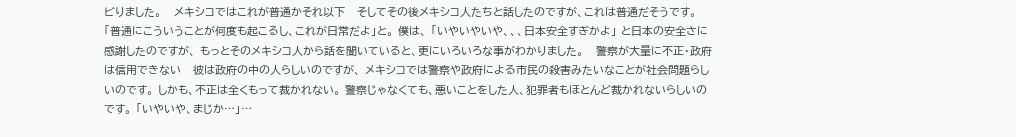ビりました。   メキシコではこれが普通かそれ以下   そしてその後メキシコ人たちと話したのですが、これは普通だそうです。 「普通にこういうことが何度も起こるし、これが日常だよ」と。 僕は、 「いやいやいや、、、日本安全すぎかよ」 と日本の安全さに感謝したのですが、 もっとそのメキシコ人から話を聞いていると、更にいろいろな事がわかりました。   警察が大量に不正・政府は信用できない   彼は政府の中の人らしいのですが、 メキシコでは警察や政府による市民の殺害みたいなことが社会問題らしいのです。 しかも、不正は全くもって裁かれない。 警察じゃなくても、悪いことをした人、犯罪者もほとんど裁かれないらしいのです。 「いやいや、まじか…」…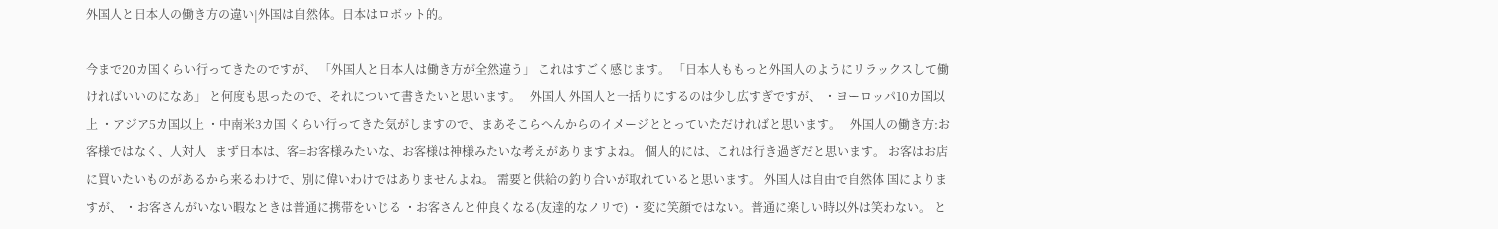外国人と日本人の働き方の違い|外国は自然体。日本はロボット的。

今まで20カ国くらい行ってきたのですが、 「外国人と日本人は働き方が全然違う」 これはすごく感じます。 「日本人ももっと外国人のようにリラックスして働ければいいのになあ」 と何度も思ったので、それについて書きたいと思います。   外国人 外国人と一括りにするのは少し広すぎですが、 ・ヨーロッパ10カ国以上 ・アジア5カ国以上 ・中南米3カ国 くらい行ってきた気がしますので、まあそこらへんからのイメージととっていただければと思います。   外国人の働き方:お客様ではなく、人対人   まず日本は、客=お客様みたいな、お客様は神様みたいな考えがありますよね。 個人的には、これは行き過ぎだと思います。 お客はお店に買いたいものがあるから来るわけで、別に偉いわけではありませんよね。 需要と供給の釣り合いが取れていると思います。 外国人は自由で自然体 国によりますが、 ・お客さんがいない暇なときは普通に携帯をいじる ・お客さんと仲良くなる(友達的なノリで) ・変に笑顔ではない。普通に楽しい時以外は笑わない。 と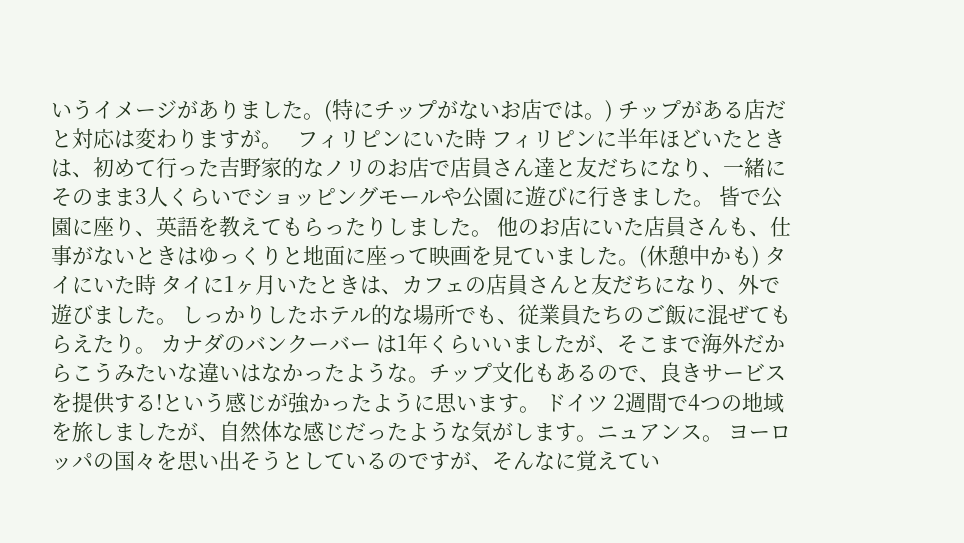いうイメージがありました。(特にチップがないお店では。) チップがある店だと対応は変わりますが。   フィリピンにいた時 フィリピンに半年ほどいたときは、初めて行った吉野家的なノリのお店で店員さん達と友だちになり、一緒にそのまま3人くらいでショッピングモールや公園に遊びに行きました。 皆で公園に座り、英語を教えてもらったりしました。 他のお店にいた店員さんも、仕事がないときはゆっくりと地面に座って映画を見ていました。(休憩中かも) タイにいた時 タイに1ヶ月いたときは、カフェの店員さんと友だちになり、外で遊びました。 しっかりしたホテル的な場所でも、従業員たちのご飯に混ぜてもらえたり。 カナダのバンクーバー は1年くらいいましたが、そこまで海外だからこうみたいな違いはなかったような。チップ文化もあるので、良きサービスを提供する!という感じが強かったように思います。 ドイツ 2週間で4つの地域を旅しましたが、自然体な感じだったような気がします。ニュアンス。 ヨーロッパの国々を思い出そうとしているのですが、そんなに覚えてい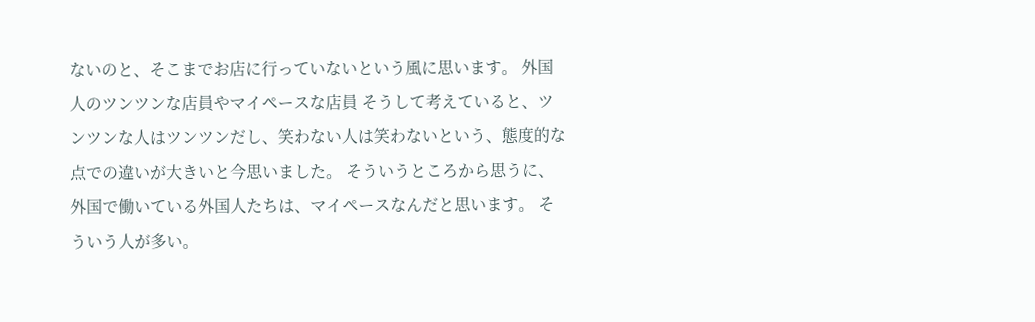ないのと、そこまでお店に行っていないという風に思います。 外国人のツンツンな店員やマイペースな店員 そうして考えていると、ツンツンな人はツンツンだし、笑わない人は笑わないという、態度的な点での違いが大きいと今思いました。 そういうところから思うに、外国で働いている外国人たちは、マイペースなんだと思います。 そういう人が多い。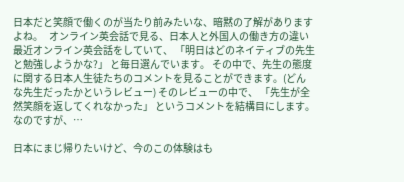日本だと笑顔で働くのが当たり前みたいな、暗黙の了解がありますよね。   オンライン英会話で見る、日本人と外国人の働き方の違い   最近オンライン英会話をしていて、 「明日はどのネイティブの先生と勉強しようかな?」 と毎日選んでいます。 その中で、先生の態度に関する日本人生徒たちのコメントを見ることができます。(どんな先生だったかというレビュー) そのレビューの中で、 「先生が全然笑顔を返してくれなかった」 というコメントを結構目にします。 なのですが、…

日本にまじ帰りたいけど、今のこの体験はも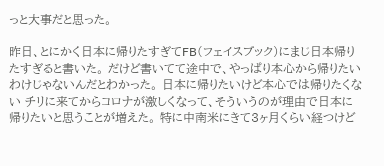っと大事だと思った。

昨日、とにかく日本に帰りたすぎてFB(フェイスブック)にまじ日本帰りたすぎると書いた。 だけど書いてて途中で、やっぱり本心から帰りたいわけじゃないんだとわかった。 日本に帰りたいけど本心では帰りたくない チリに来てからコロナが激しくなって、そういうのが理由で日本に帰りたいと思うことが増えた。 特に中南米にきて3ヶ月くらい経つけど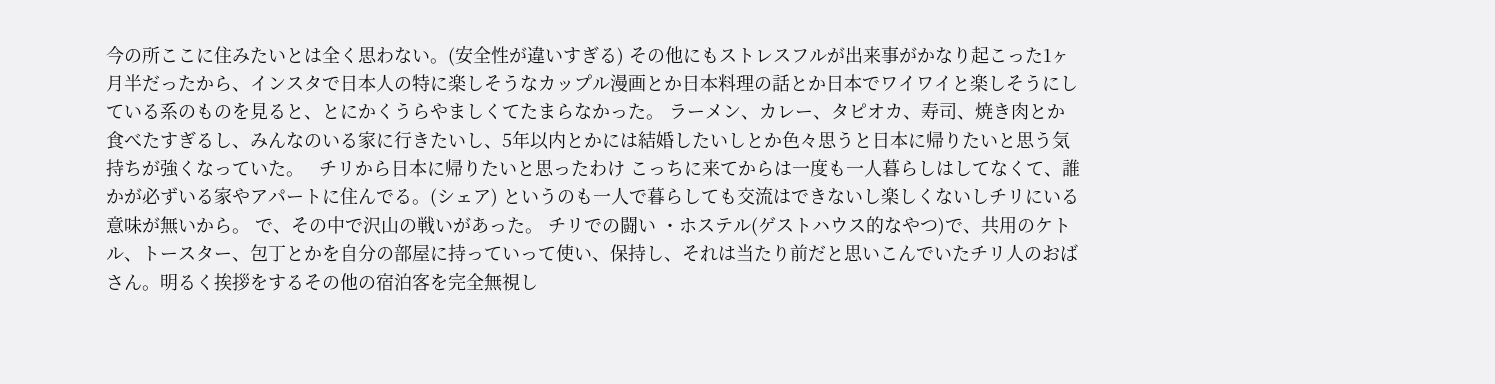今の所ここに住みたいとは全く思わない。(安全性が違いすぎる) その他にもストレスフルが出来事がかなり起こった1ヶ月半だったから、インスタで日本人の特に楽しそうなカップル漫画とか日本料理の話とか日本でワイワイと楽しそうにしている系のものを見ると、とにかくうらやましくてたまらなかった。 ラーメン、カレー、タピオカ、寿司、焼き肉とか食べたすぎるし、みんなのいる家に行きたいし、5年以内とかには結婚したいしとか色々思うと日本に帰りたいと思う気持ちが強くなっていた。   チリから日本に帰りたいと思ったわけ こっちに来てからは一度も一人暮らしはしてなくて、誰かが必ずいる家やアパートに住んでる。(シェア) というのも一人で暮らしても交流はできないし楽しくないしチリにいる意味が無いから。 で、その中で沢山の戦いがあった。 チリでの闘い ・ホステル(ゲストハウス的なやつ)で、共用のケトル、トースター、包丁とかを自分の部屋に持っていって使い、保持し、それは当たり前だと思いこんでいたチリ人のおばさん。明るく挨拶をするその他の宿泊客を完全無視し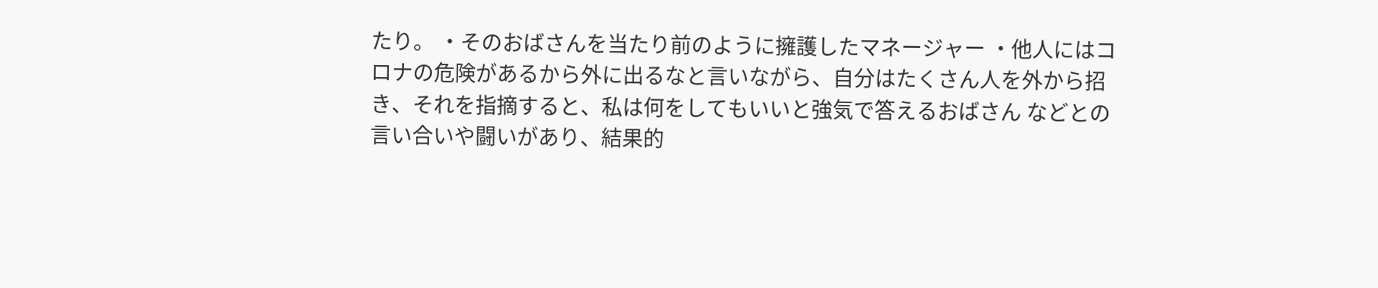たり。 ・そのおばさんを当たり前のように擁護したマネージャー ・他人にはコロナの危険があるから外に出るなと言いながら、自分はたくさん人を外から招き、それを指摘すると、私は何をしてもいいと強気で答えるおばさん などとの言い合いや闘いがあり、結果的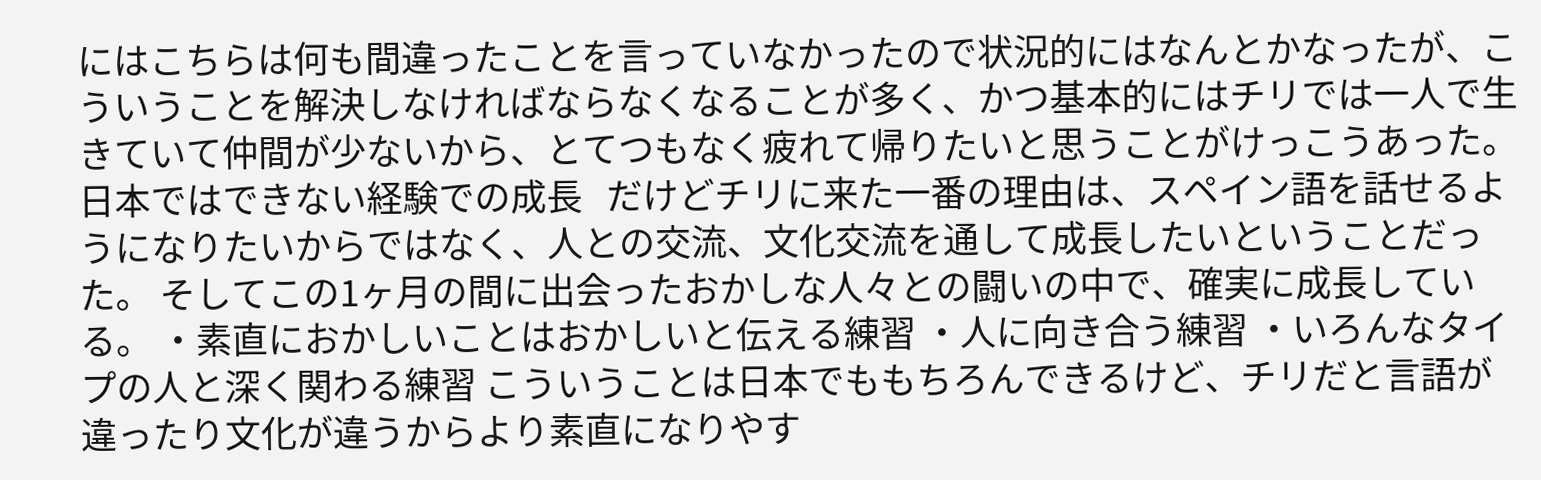にはこちらは何も間違ったことを言っていなかったので状況的にはなんとかなったが、こういうことを解決しなければならなくなることが多く、かつ基本的にはチリでは一人で生きていて仲間が少ないから、とてつもなく疲れて帰りたいと思うことがけっこうあった。   日本ではできない経験での成長   だけどチリに来た一番の理由は、スペイン語を話せるようになりたいからではなく、人との交流、文化交流を通して成長したいということだった。 そしてこの1ヶ月の間に出会ったおかしな人々との闘いの中で、確実に成長している。 ・素直におかしいことはおかしいと伝える練習 ・人に向き合う練習 ・いろんなタイプの人と深く関わる練習 こういうことは日本でももちろんできるけど、チリだと言語が違ったり文化が違うからより素直になりやす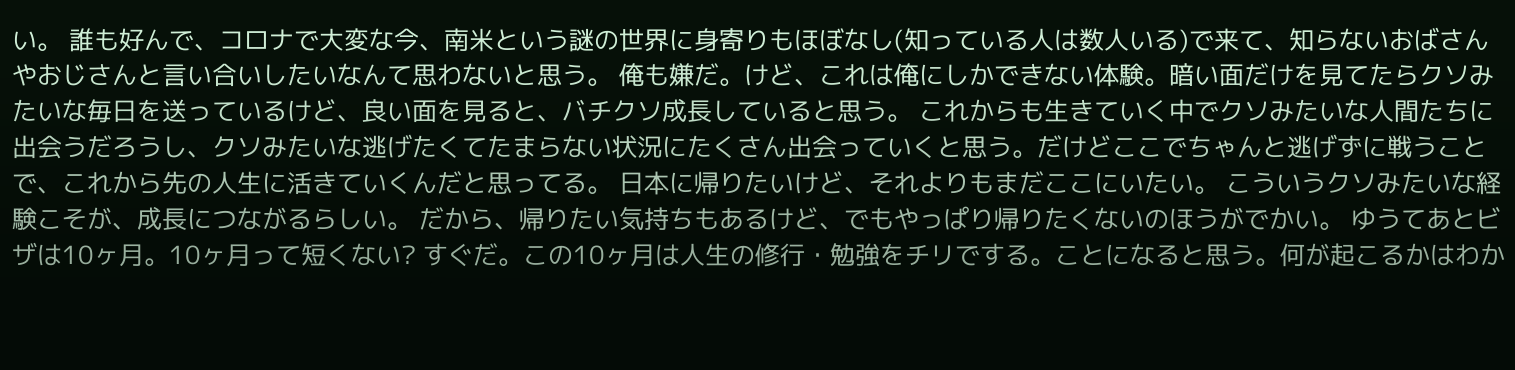い。 誰も好んで、コロナで大変な今、南米という謎の世界に身寄りもほぼなし(知っている人は数人いる)で来て、知らないおばさんやおじさんと言い合いしたいなんて思わないと思う。 俺も嫌だ。けど、これは俺にしかできない体験。暗い面だけを見てたらクソみたいな毎日を送っているけど、良い面を見ると、バチクソ成長していると思う。 これからも生きていく中でクソみたいな人間たちに出会うだろうし、クソみたいな逃げたくてたまらない状況にたくさん出会っていくと思う。だけどここでちゃんと逃げずに戦うことで、これから先の人生に活きていくんだと思ってる。 日本に帰りたいけど、それよりもまだここにいたい。 こういうクソみたいな経験こそが、成長につながるらしい。 だから、帰りたい気持ちもあるけど、でもやっぱり帰りたくないのほうがでかい。 ゆうてあとビザは10ヶ月。10ヶ月って短くない? すぐだ。この10ヶ月は人生の修行・勉強をチリでする。ことになると思う。何が起こるかはわか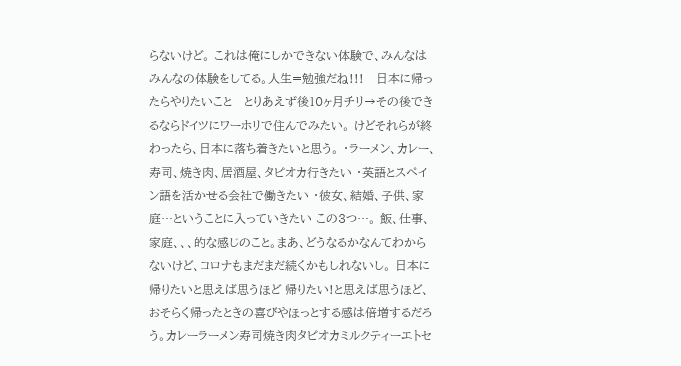らないけど。 これは俺にしかできない体験で、みんなはみんなの体験をしてる。人生=勉強だね!!!   日本に帰ったらやりたいこと   とりあえず後10ヶ月チリ→その後できるならドイツにワーホリで住んでみたい。 けどそれらが終わったら、日本に落ち着きたいと思う。 ・ラーメン、カレー、寿司、焼き肉、居酒屋、タピオカ行きたい ・英語とスペイン語を活かせる会社で働きたい ・彼女、結婚、子供、家庭…ということに入っていきたい この3つ…。 飯、仕事、家庭、、、的な感じのこと。まあ、どうなるかなんてわからないけど、コロナもまだまだ続くかもしれないし。 日本に帰りたいと思えば思うほど 帰りたい!と思えば思うほど、おそらく帰ったときの喜びやほっとする感は倍増するだろう。カレーラーメン寿司焼き肉タピオカミルクティーエトセ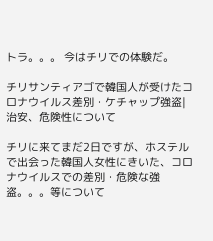トラ。。。 今はチリでの体験だ。

チリサンティアゴで韓国人が受けたコロナウイルス差別・ケチャップ強盗|治安、危険性について

チリに来てまだ2日ですが、ホステルで出会った韓国人女性にきいた、コロナウイルスでの差別・危険な強盗。。。等について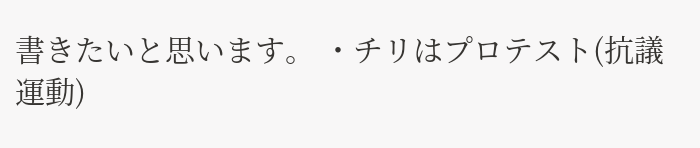書きたいと思います。 ・チリはプロテスト(抗議運動)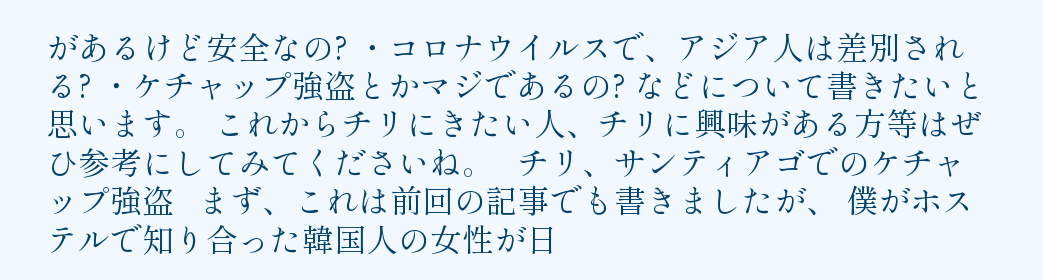があるけど安全なの? ・コロナウイルスで、アジア人は差別される? ・ケチャップ強盗とかマジであるの? などについて書きたいと思います。 これからチリにきたい人、チリに興味がある方等はぜひ参考にしてみてくださいね。   チリ、サンティアゴでのケチャップ強盗   まず、これは前回の記事でも書きましたが、 僕がホステルで知り合った韓国人の女性が日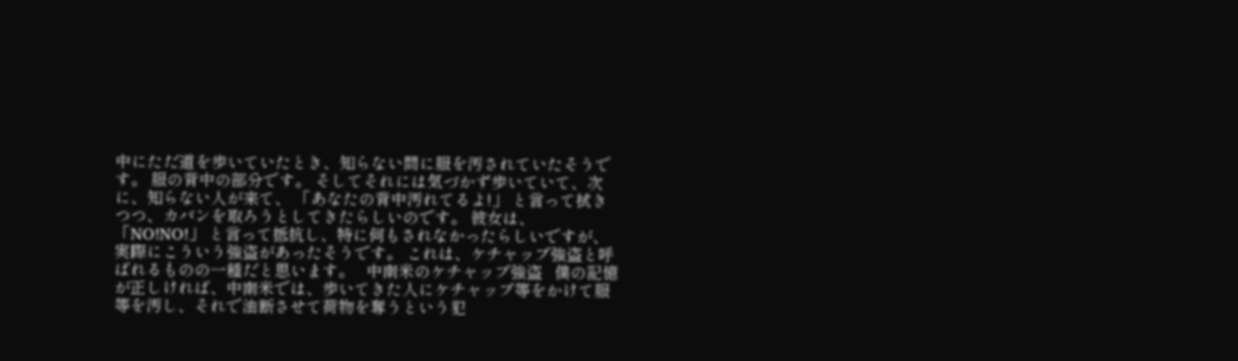中にただ道を歩いていたとき、知らない間に服を汚されていたそうです。 服の背中の部分です。 そしてそれには気づかず歩いていて、次に、知らない人が来て、 「あなたの背中汚れてるよ!」 と言って拭きつつ、カバンを取ろうとしてきたらしいのです。 彼女は、 「NO!NO!」 と言って抵抗し、特に何もされなかったらしいですが、実際にこういう強盗があったそうです。 これは、ケチャップ強盗と呼ばれるものの一種だと思います。   中南米のケチャップ強盗   僕の記憶が正しければ、中南米では、歩いてきた人にケチャップ等をかけて服等を汚し、それで油断させて荷物を奪うという犯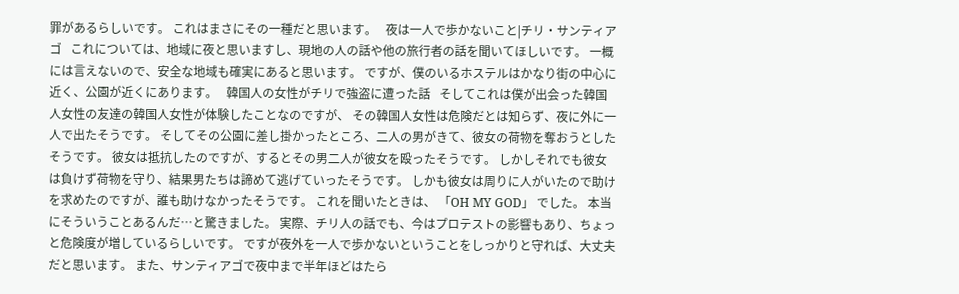罪があるらしいです。 これはまさにその一種だと思います。   夜は一人で歩かないこと|チリ・サンティアゴ   これについては、地域に夜と思いますし、現地の人の話や他の旅行者の話を聞いてほしいです。 一概には言えないので、安全な地域も確実にあると思います。 ですが、僕のいるホステルはかなり街の中心に近く、公園が近くにあります。   韓国人の女性がチリで強盗に遭った話   そしてこれは僕が出会った韓国人女性の友達の韓国人女性が体験したことなのですが、 その韓国人女性は危険だとは知らず、夜に外に一人で出たそうです。 そしてその公園に差し掛かったところ、二人の男がきて、彼女の荷物を奪おうとしたそうです。 彼女は抵抗したのですが、するとその男二人が彼女を殴ったそうです。 しかしそれでも彼女は負けず荷物を守り、結果男たちは諦めて逃げていったそうです。 しかも彼女は周りに人がいたので助けを求めたのですが、誰も助けなかったそうです。 これを聞いたときは、 「OH MY GOD」 でした。 本当にそういうことあるんだ…と驚きました。 実際、チリ人の話でも、今はプロテストの影響もあり、ちょっと危険度が増しているらしいです。 ですが夜外を一人で歩かないということをしっかりと守れば、大丈夫だと思います。 また、サンティアゴで夜中まで半年ほどはたら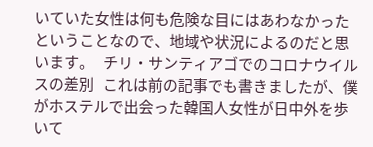いていた女性は何も危険な目にはあわなかったということなので、地域や状況によるのだと思います。   チリ・サンティアゴでのコロナウイルスの差別   これは前の記事でも書きましたが、僕がホステルで出会った韓国人女性が日中外を歩いて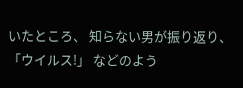いたところ、 知らない男が振り返り、 「ウイルス!」 などのよう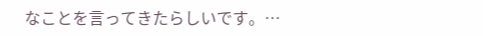なことを言ってきたらしいです。…